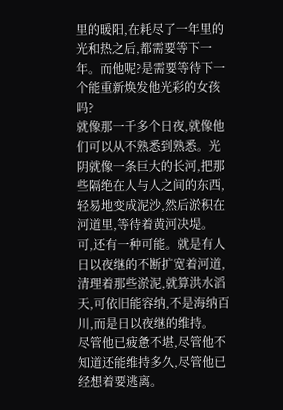里的暖阳,在耗尽了一年里的光和热之后,都需要等下一年。而他呢?是需要等待下一个能重新焕发他光彩的女孩吗?
就像那一千多个日夜,就像他们可以从不熟悉到熟悉。光阴就像一条巨大的长河,把那些隔绝在人与人之间的东西,轻易地变成泥沙,然后淤积在河道里,等待着黄河决堤。
可,还有一种可能。就是有人日以夜继的不断扩宽着河道,清理着那些淤泥,就算洪水滔天,可依旧能容纳,不是海纳百川,而是日以夜继的维持。
尽管他已疲惫不堪,尽管他不知道还能维持多久,尽管他已经想着要逃离。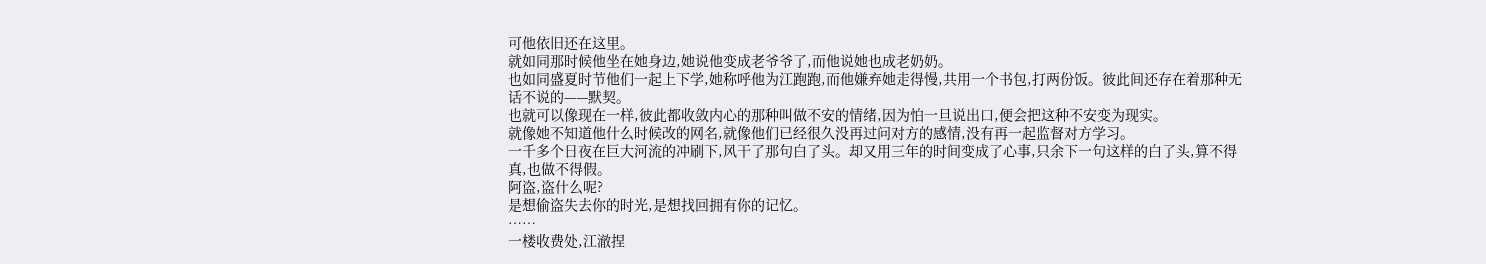可他依旧还在这里。
就如同那时候他坐在她身边,她说他变成老爷爷了,而他说她也成老奶奶。
也如同盛夏时节他们一起上下学,她称呼他为江跑跑,而他嫌弃她走得慢,共用一个书包,打两份饭。彼此间还存在着那种无话不说的——默契。
也就可以像现在一样,彼此都收敛内心的那种叫做不安的情绪,因为怕一旦说出口,便会把这种不安变为现实。
就像她不知道他什么时候改的网名,就像他们已经很久没再过问对方的感情,没有再一起监督对方学习。
一千多个日夜在巨大河流的冲刷下,风干了那句白了头。却又用三年的时间变成了心事,只余下一句这样的白了头,算不得真,也做不得假。
阿盗,盗什么呢?
是想偷盗失去你的时光,是想找回拥有你的记忆。
……
一楼收费处,江澈捏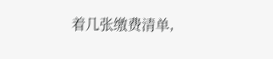着几张缴费清单,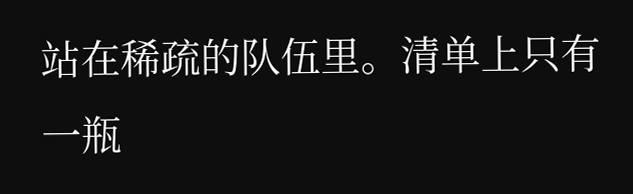站在稀疏的队伍里。清单上只有一瓶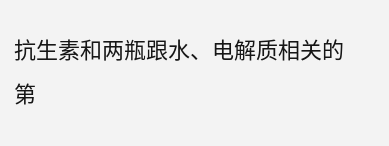抗生素和两瓶跟水、电解质相关的
第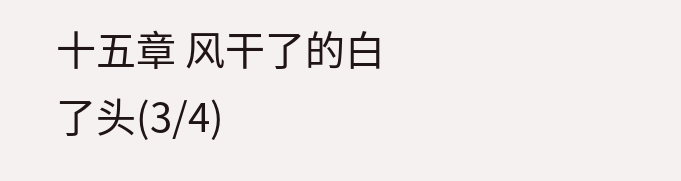十五章 风干了的白了头(3/4)